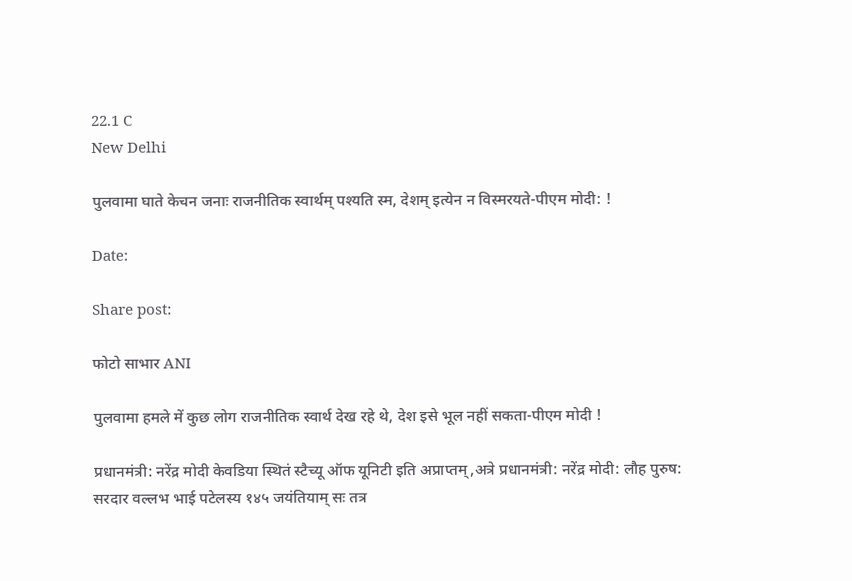22.1 C
New Delhi

पुलवामा घाते केचन जनाः राजनीतिक स्वार्थम् पश्यति स्म, देशम् इत्येन न विस्मरयते-पीएम मोदी: !

Date:

Share post:

फोटो साभार ANI

पुलवामा हमले में कुछ लोग राजनीतिक स्वार्थ देख रहे थे, देश इसे भूल नहीं सकता-पीएम मोदी !

प्रधानमंत्री: नरेंद्र मोदी केवडिया स्थितं स्टैच्यू ऑफ यूनिटी इति अप्राप्तम्,अत्रे प्रधानमंत्री: नरेंद्र मोदी: लौह पुरुष: सरदार वल्लभ भाई पटेलस्य १४५ जयंतियाम् सः तत्र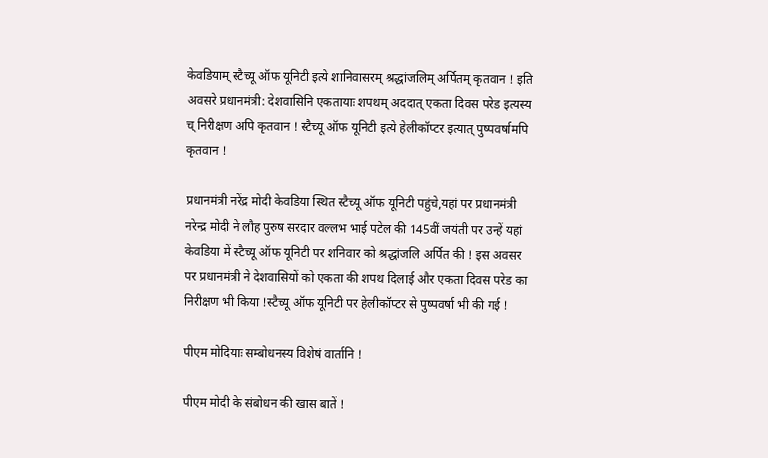केवडियाम् स्टैच्यू ऑफ यूनिटी इत्ये शानिवासरम् श्रद्धांजलिम् अर्पितम् कृतवान ! इति अवसरे प्रधानमंत्री: देशवासिनि एकतायाः शपथम् अददात् एकता दिवस परेड इत्यस्य च् निरीक्षण अपि कृतवान ! स्टैच्यू ऑफ यूनिटी इत्ये हेलीकॉप्टर इत्यात् पुष्पवर्षामपि कृतवान !

प्रधानमंत्री नरेंद्र मोदी केवडिया स्थित स्टैच्यू ऑफ यूनिटी पहुंचे,यहां पर प्रधानमंत्री नरेन्द्र मोदी ने लौह पुरुष सरदार वल्‍लभ भाई पटेल की 145वीं जयंती पर उन्‍हें यहां केवडिया में स्‍टैच्यू ऑफ यूनिटी पर शनिवार को श्रद्धांजलि अर्पित की ! इस अवसर पर प्रधानमंत्री ने देशवासियों को एकता की शपथ दिलाई और एकता दिवस परेड का निरीक्षण भी किया !स्‍टैच्यू ऑफ यूनिटी पर हेलीकॉप्टर से पुष्पवर्षा भी की गई !

पीएम मोदियाः सम्बोधनस्य विशेषं वार्तानि !

पीएम मोदी के संबोधन की खास बातें !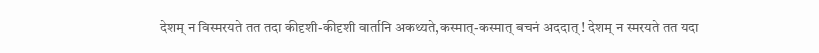देशम् न विस्मरयते तत तदा कीदृशी-कीदृशी वार्तानि अकथ्यते,कस्मात्-कस्मात् बचनं अददात् ! देशम् न स्मरयते तत यदा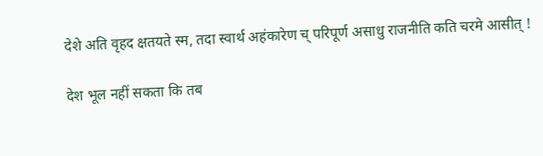देशे अति वृहद क्षतयते स्म, तदा स्वार्थ अहंकारेण च् परिपूर्ण असाधु राजनीति कति चरमे आसीत् !

देश भूल नहीं सकता कि तब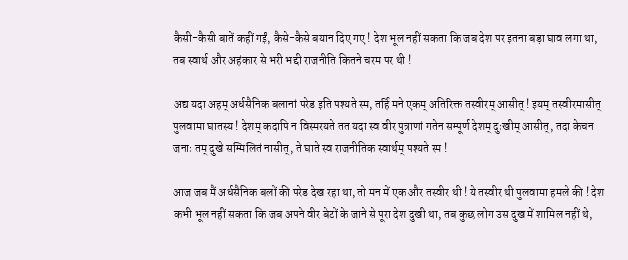कैसी-कैसी बातें कहीं गईं, कैसे-कैसे बयान दिए गए ! देश भूल नहीं सकता कि जब देश पर इतना बड़ा घाव लगा था, तब स्वार्थ और अहंकार से भरी भद्दी राजनीति कितने चरम पर थी !

अद्य यदा अहम् अर्धसैनिक बलानां परेड इति पश्यते स्म, तर्हि मने एकम् अतिरिक्त तस्वीरम् आसीत् ! इयम् तस्वीरमासीत् पुलवामा घातस्य ! देशम् कदापि न विस्मरयते तत यदा स्व वीर पुत्राणां गतेन सम्पूर्ण देशम् दुःखीम् आसीत्, तदा केचन जनाः तम् दुखे सम्मिलितं नासीत्, ते घाते स्व राजनीतिक स्वार्थम् पश्यते स्म !

आज जब मैं अर्धसैनिक बलों की परेड देख रहा था, तो मन में एक और तस्वीर थी ! ये तस्वीर थी पुलवामा हमले की ! देश कभी भूल नहीं सकता कि जब अपने वीर बेटों के जाने से पूरा देश दुखी था, तब कुछ लोग उस दुख में शामिल नहीं थे,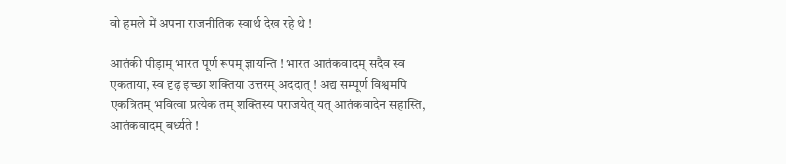वो हमले में अपना राजनीतिक स्वार्थ देख रहे थे !

आतंकी पीड़ाम् भारत पूर्ण रूपम् ज्ञायन्ति ! भारत आतंकवादम् सदैव स्व एकताया, स्व दृढ़ इच्छा शक्तिया उत्तरम् अददात् ! अद्य सम्पूर्ण विश्वमपि एकत्रितम् भवित्वा प्रत्येक तम् शक्तिस्य पराजयेत् यत् आतंकवादेन सहास्ति, आतंकवादम् बर्ध्यते !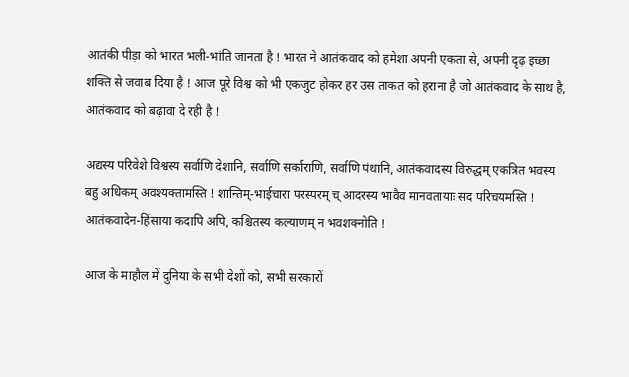आतंकी पीड़ा को भारत भली-भांति जानता है ! भारत ने आतंकवाद को हमेशा अपनी एकता से, अपनी दृढ़ इच्छा शक्ति से जवाब दिया है ! आज पूरे विश्व को भी एकजुट होकर हर उस ताकत को हराना है जो आतंकवाद के साथ है, आतंकवाद को बढ़ावा दे रही है !

अद्यस्य परिवेशे विश्वस्य सर्वाणि देशानि, सर्वाणि सर्काराणि, सर्वाणि पंथानि, आतंकवादस्य विरुद्धम् एकत्रित भवस्य बहु अधिकम् अवश्यक्तामस्ति ! शान्तिम्-भाईचारा परस्परम् च् आदरस्य भावैव मानवतायाः सद परिचयमस्ति ! आतंकवादेन-हिंसाया कदापि अपि, कश्चितस्य कल्याणम् न भवशक्नोति !

आज के माहौल में दुनिया के सभी देशों को, सभी सरकारों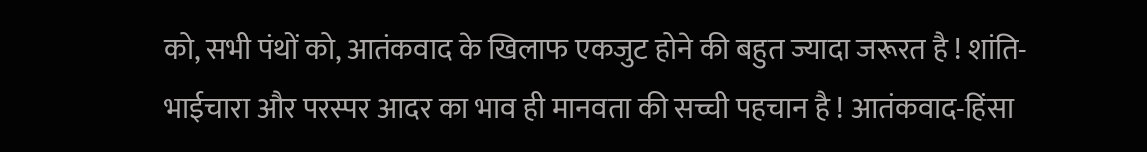को, सभी पंथों को, आतंकवाद के खिलाफ एकजुट होने की बहुत ज्यादा जरूरत है ! शांति-भाईचारा और परस्पर आदर का भाव ही मानवता की सच्ची पहचान है ! आतंकवाद-हिंसा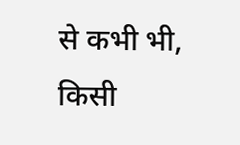से कभी भी, किसी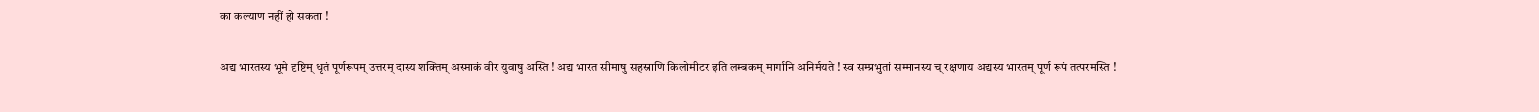का कल्याण नहीं हो सकता !

अद्य भारतस्य भूमे दृष्टिम् धृतं पूर्णरूपम् उत्तरम् दास्य शक्तिम् अस्माकं वीर युवाषु अस्ति ! अद्य भारत सीमाषु सहस्राणि किलोमीटर इति लम्बकम् मार्गानि अनिर्मयते ! स्व सम्प्रभुतां सम्मानस्य च् रक्षणाय अद्यस्य भारतम् पूर्ण रूपं तत्परमस्ति !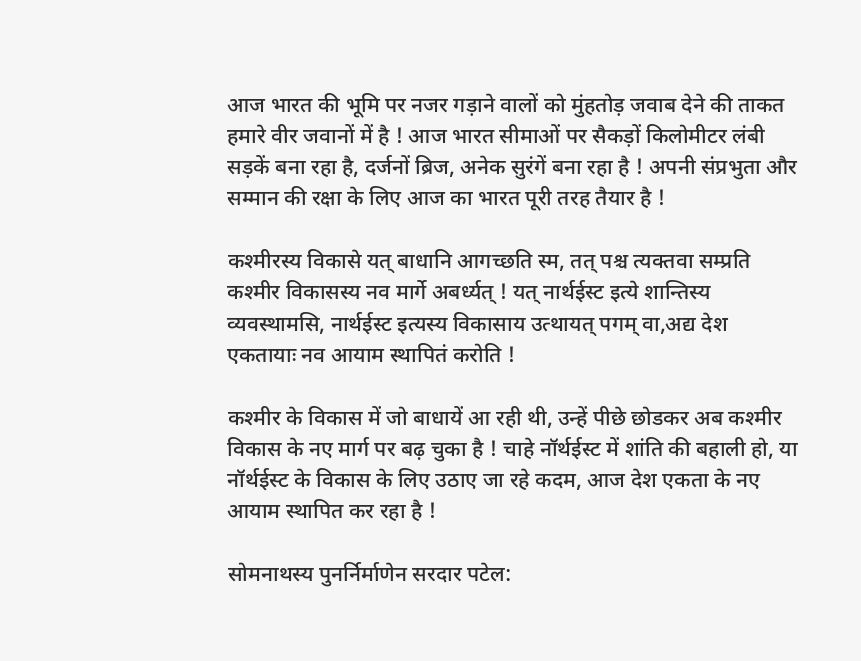आज भारत की भूमि पर नजर गड़ाने वालों को मुंहतोड़ जवाब देने की ताकत हमारे वीर जवानों में है ! आज भारत सीमाओं पर सैकड़ों किलोमीटर लंबी सड़कें बना रहा है, दर्जनों ब्रिज, अनेक सुरंगें बना रहा है ! अपनी संप्रभुता और सम्मान की रक्षा के लिए आज का भारत पूरी तरह तैयार है !

कश्मीरस्य विकासे यत् बाधानि आगच्छति स्म, तत् पश्च त्यक्तवा सम्प्रति कश्मीर विकासस्य नव मार्गे अबर्ध्यत् ! यत् नार्थईस्ट इत्ये शान्तिस्य व्यवस्थामसि, नार्थईस्ट इत्यस्य विकासाय उत्थायत् पगम् वा,अद्य देश एकतायाः नव आयाम स्थापितं करोति !

कश्मीर के विकास में जो बाधायें आ रही थी, उन्हें पीछे छोडकर अब कश्मीर विकास के नए मार्ग पर बढ़ चुका है ! चाहे नॉर्थईस्ट में शांति की बहाली हो, या नॉर्थईस्ट के विकास के लिए उठाए जा रहे कदम, आज देश एकता के नए आयाम स्थापित कर रहा है !

सोमनाथस्य पुनर्निर्माणेन सरदार पटेल: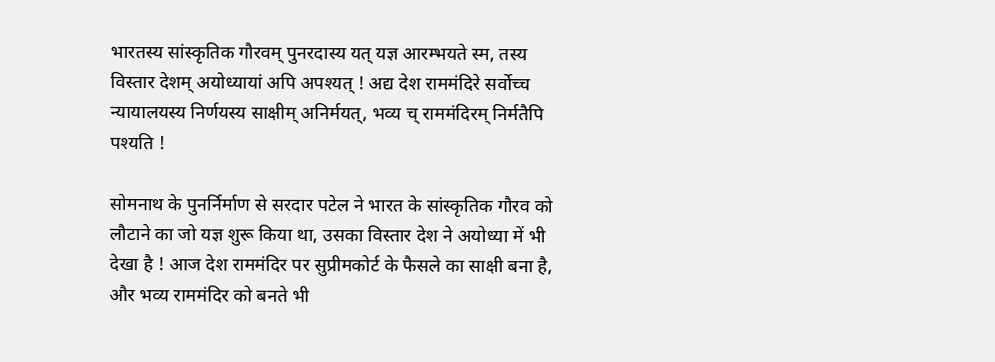भारतस्य सांस्कृतिक गौरवम् पुनरदास्य यत् यज्ञ आरम्भयते स्म, तस्य विस्तार देशम् अयोध्यायां अपि अपश्यत् ! अद्य देश राममंदिरे सर्वोच्च न्यायालयस्य निर्णयस्य साक्षीम् अनिर्मयत्, भव्य च् राममंदिरम् निर्मतैपि पश्यति !

सोमनाथ के पुनर्निर्माण से सरदार पटेल ने भारत के सांस्कृतिक गौरव को लौटाने का जो यज्ञ शुरू किया था, उसका विस्तार देश ने अयोध्या में भी देखा है ! आज देश राममंदिर पर सुप्रीमकोर्ट के फैसले का साक्षी बना है, और भव्य राममंदिर को बनते भी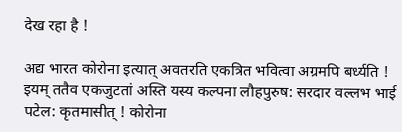देख रहा है !

अद्य भारत कोरोना इत्यात् अवतरति एकत्रित भवित्वा अग्रमपि बर्ध्यति ! इयम् ततैव एकजुटतां अस्ति यस्य कल्पना लौहपुरुष: सरदार वल्लभ भाई पटेल: कृतमासीत् ! कोरोना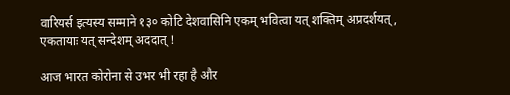वारियर्स इत्यस्य सम्माने १३० कोटि देशवासिनि एकम् भवित्वा यत् शक्तिम् अप्रदर्शयत्, एकतायाः यत् सन्देशम् अददात् !

आज भारत कोरोना से उभर भी रहा है और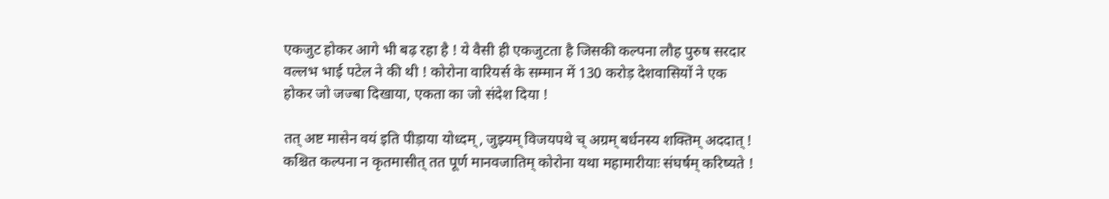एकजुट होकर आगे भी बढ़ रहा है ! ये वैसी ही एकजुटता है जिसकी कल्पना लौह पुरुष सरदार वल्लभ भाई पटेल ने की थी ! कोरोना वारियर्स के सम्मान में 130 करोड़ देशवासियों ने एक होकर जो जज्बा दिखाया, एकता का जो संदेश दिया !

तत् अष्ट मासेन वयं इति पीड़ाया योध्दम्, जुझ्यम् विजयपथे च् अग्रम् बर्धनस्य शक्तिम् अददात् ! कश्चित कल्पना न कृतमासीत् तत पूर्ण मानवजातिम् कोरोना यथा महामारीयाः संघर्षम् करिष्यते !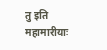तु इति महामारीयाः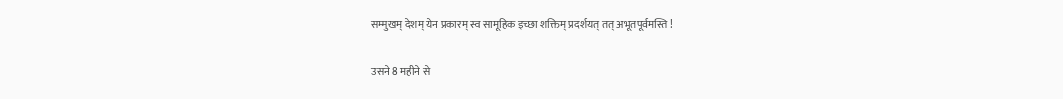सम्मुखम् देशम् येन प्रकारम् स्व सामूहिक इच्छा शक्तिम् प्रदर्शयत् तत् अभूतपूर्वमस्ति !

उसने 8 महीने से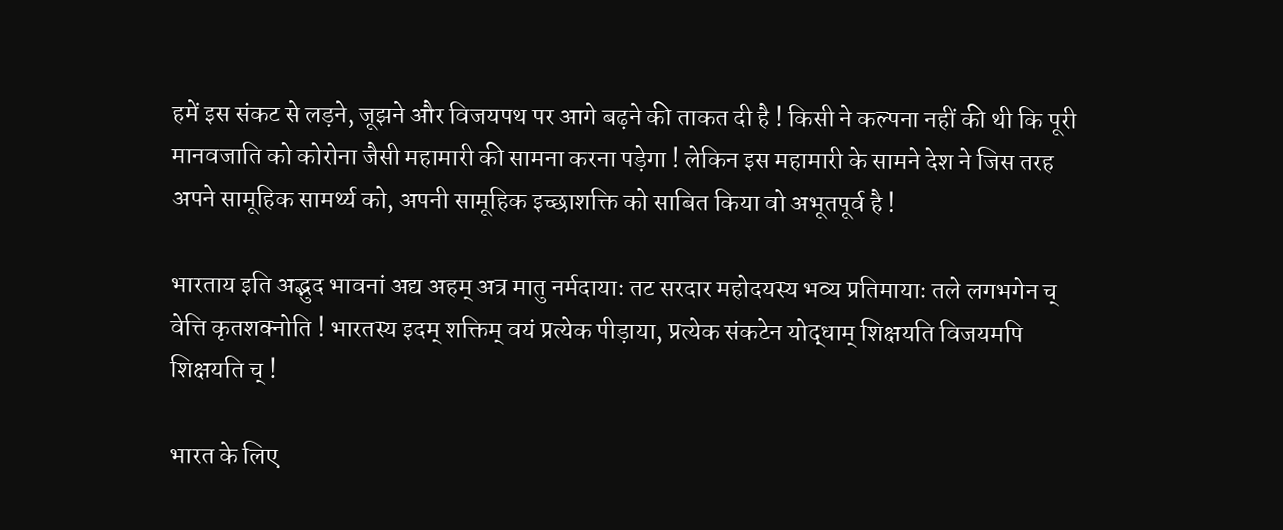हमें इस संकट से लड़ने, जूझने और विजयपथ पर आगे बढ़ने की ताकत दी है ! किसी ने कल्पना नहीं की थी कि पूरी मानवजाति को कोरोना जैसी महामारी की सामना करना पड़ेगा ! लेकिन इस महामारी के सामने देश ने जिस तरह अपने सामूहिक सामर्थ्य को, अपनी सामूहिक इच्छाशक्ति को साबित किया वो अभूतपूर्व है !

भारताय इति अद्भुद भावनां अद्य अहम् अत्र मातु नर्मदायाः तट सरदार महोदयस्य भव्य प्रतिमायाः तले लगभगेन च् वेत्ति कृतशक्नोति ! भारतस्य इदम् शक्तिम् वयं प्रत्येक पीड़ाया, प्रत्येक संकटेन योद्धाम् शिक्षयति विजयमपि शिक्षयति च् !

भारत के लिए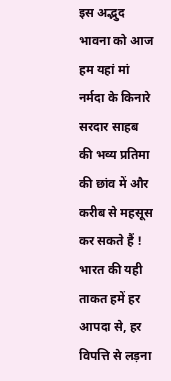इस अद्भुद भावना को आज हम यहां मां नर्मदा के किनारे सरदार साहब की भव्य प्रतिमा की छांव में और करीब से महसूस कर सकते हैं ! भारत की यही ताकत हमें हर आपदा से, हर विपत्ति से लड़ना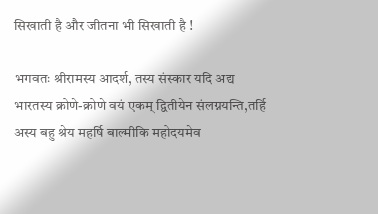सिखाती है और जीतना भी सिखाती है !

भगवतः श्रीरामस्य आदर्श, तस्य संस्कार यदि अद्य भारतस्य क्रोणे-क्रोणे वयं एकम् द्वितीयेन संलग्नयन्ति,तर्हि अस्य बहु श्रेय महर्षि बाल्मीकि महोदयमेव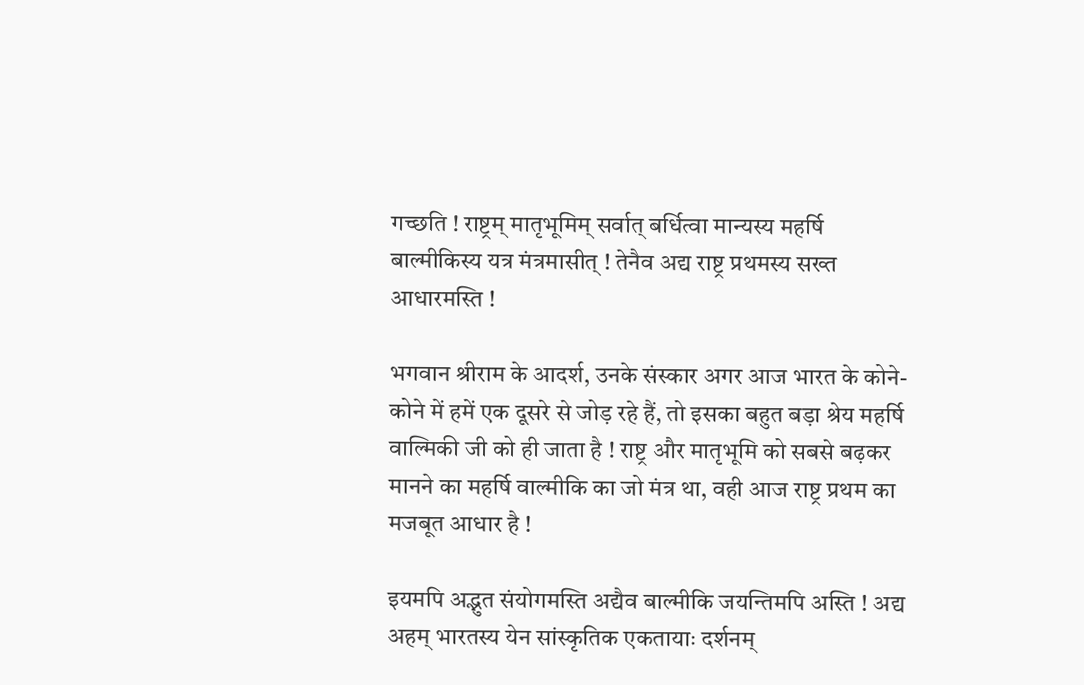गच्छति ! राष्ट्रम् मातृभूमिम् सर्वात् बर्धित्वा मान्यस्य महर्षि बाल्मीकिस्य यत्र मंत्रमासीत् ! तेनैव अद्य राष्ट्र प्रथमस्य सख्त आधारमस्ति !

भगवान श्रीराम के आदर्श, उनके संस्कार अगर आज भारत के कोने-कोने में हमें एक दूसरे से जोड़ रहे हैं, तो इसका बहुत बड़ा श्रेय महर्षि वाल्मिकी जी को ही जाता है ! राष्ट्र और मातृभूमि को सबसे बढ़कर मानने का महर्षि वाल्मीकि का जो मंत्र था, वही आज राष्ट्र प्रथम का मजबूत आधार है !

इयमपि अद्भुत संयोगमस्ति अद्यैव बाल्मीकि जयन्तिमपि अस्ति ! अद्य अहम् भारतस्य येन सांस्कृतिक एकतायाः दर्शनम्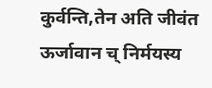कुर्वन्ति,तेन अति जीवंत ऊर्जावान च् निर्मयस्य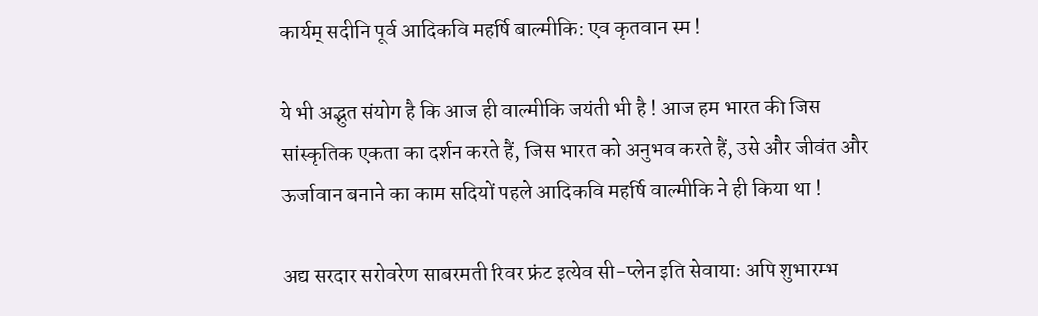कार्यम् सदीनि पूर्व आदिकवि महर्षि बाल्मीकि: एव कृतवान स्म !

ये भी अद्भुत संयोग है कि आज ही वाल्मीकि जयंती भी है ! आज हम भारत की जिस सांस्कृतिक एकता का दर्शन करते हैं, जिस भारत को अनुभव करते हैं, उसे और जीवंत और ऊर्जावान बनाने का काम सदियों पहले आदिकवि महर्षि वाल्मीकि ने ही किया था !

अद्य सरदार सरोवरेण साबरमती रिवर फ्रंट इत्येव सी-प्लेन इति सेवायाः अपि शुभारम्भ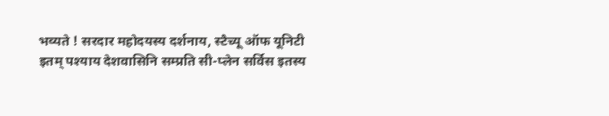भव्यते ! सरदार महोदयस्य दर्शनाय, स्टैच्यू ऑफ यूनिटी इतम् पश्याय देशवासिनि सम्प्रति सी-प्लेन सर्विस इतस्य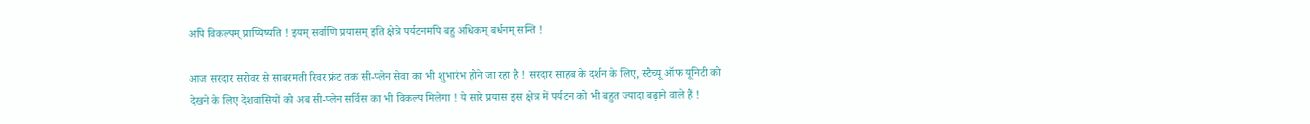अपि विकल्पम् प्राप्यिष्यति ! इयम् सर्वाणि प्रयासम् इति क्षेत्रे पर्यटनमपि बहु अधिकम् बर्धनम् सन्ति !

आज सरदार सरोवर से साबरमती रिवर फ्रंट तक सी-प्लेन सेवा का भी शुभारंभ होने जा रहा है ! सरदार साहब के दर्शन के लिए, स्टैच्यू ऑफ यूनिटी को देखने के लिए देशवासियों को अब सी-प्लेन सर्विस का भी विकल्प मिलेगा ! ये सारे प्रयास इस क्षेत्र में पर्यटन को भी बहुत ज्यादा बढ़ाने वाले हैं !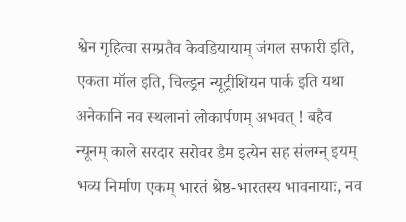श्वेन गृहित्वा सम्प्रतैव केवडियायाम् जंगल सफारी इति, एकता मॉल इति, चिल्ड्रन न्यूट्रीशियन पार्क इति यथा अनेकानि नव स्थलानां लोकार्पणम् अभवत् ! बहैव न्यूनम् काले सरदार सरोवर डैम इत्येन सह संलग्न् इयम् भव्य निर्माण एकम् भारतं श्रेष्ठ-भारतस्य भावनायाः, नव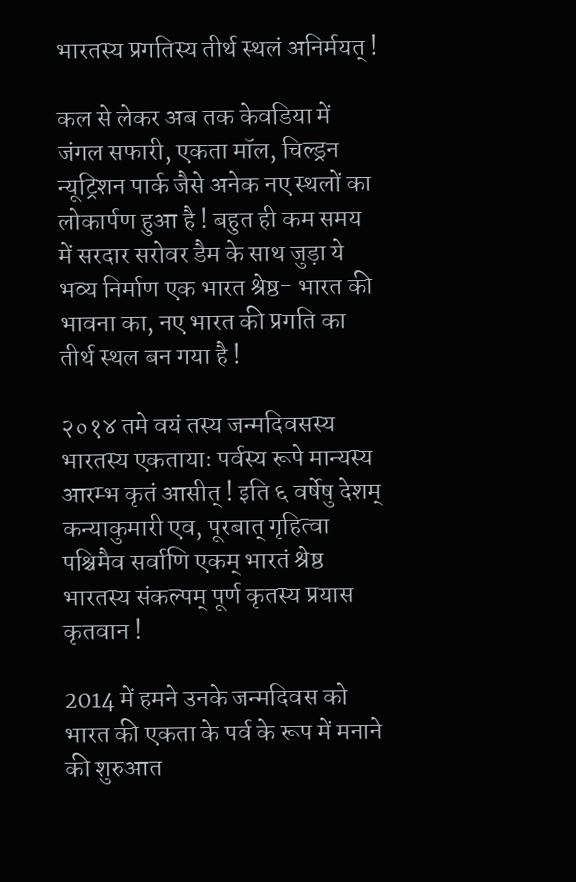भारतस्य प्रगतिस्य तीर्थ स्थलं अनिर्मयत् !

कल से लेकर अब तक केवडिया में जंगल सफारी, एकता मॉल, चिल्ड्रन न्यूट्रिशन पार्क जैसे अनेक नए स्थलों का लोकार्पण हुआ है ! बहुत ही कम समय में सरदार सरोवर डैम के साथ जुड़ा ये भव्य निर्माण एक भारत श्रेष्ठ- भारत की भावना का, नए भारत की प्रगति का तीर्थ स्थल बन गया है !

२०१४ तमे वयं तस्य जन्मदिवसस्य भारतस्य एकतायाः पर्वस्य रूपे मान्यस्य आरम्भ कृतं आसीत् ! इति ६ वर्षेषु देशम् कन्याकुमारी एव, पूरबात् गृहित्वा पश्चिमैव सर्वाणि एकम् भारतं श्रेष्ठ भारतस्य संकल्पम् पूर्ण कृतस्य प्रयास कृतवान !

2014 में हमने उनके जन्मदिवस को भारत की एकता के पर्व के रूप में मनाने की शुरुआत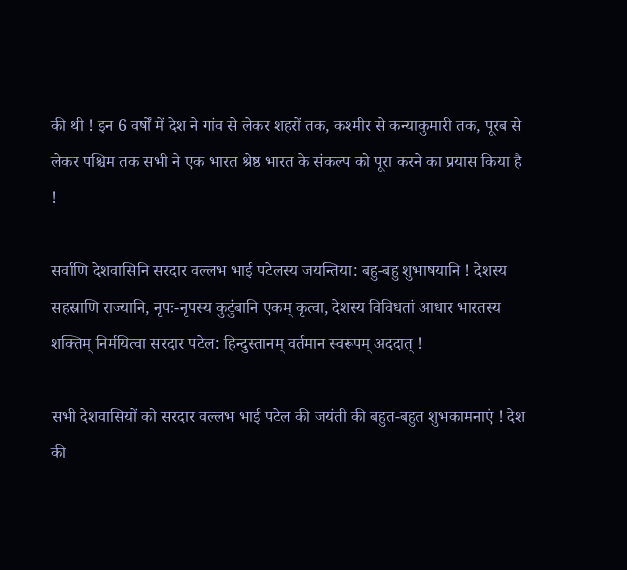की थी ! इन 6 वर्षों में देश ने गांव से लेकर शहरों तक, कश्मीर से कन्याकुमारी तक, पूरब से लेकर पश्चिम तक सभी ने एक भारत श्रेष्ठ भारत के संकल्प को पूरा करने का प्रयास किया है !

सर्वाणि देशवासिनि सरदार वल्लभ भाई पटेलस्य जयन्तिया: बहु-बहु शुभाषयानि ! देशस्य सहस्राणि राज्यानि, नृपः-नृपस्य कुटुंबानि एकम् कृत्वा, देशस्य विविधतां आधार भारतस्य शक्तिम् निर्मयित्वा सरदार पटेल: हिन्दुस्तानम् वर्तमान स्वरूपम् अददात् !

सभी देशवासियों को सरदार वल्लभ भाई पटेल की जयंती की बहुत-बहुत शुभकामनाएं ! देश की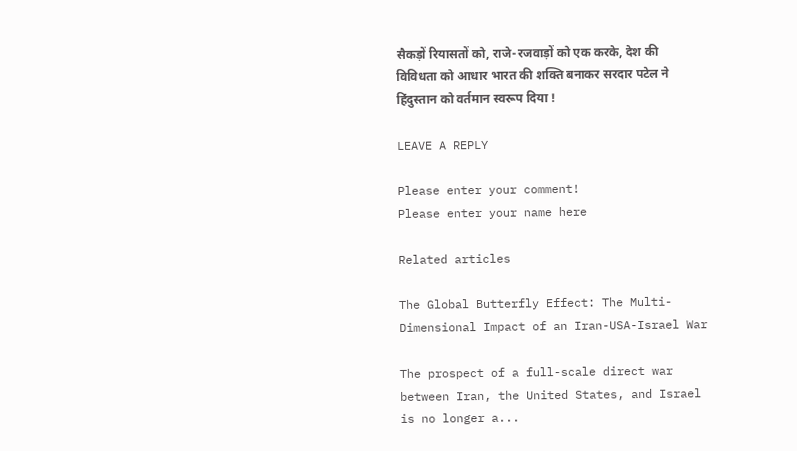सैकड़ों रियासतों को, राजे-रजवाड़ों को एक करके, देश की विविधता को आधार भारत की शक्ति बनाकर सरदार पटेल ने हिंदुस्तान को वर्तमान स्वरूप दिया !

LEAVE A REPLY

Please enter your comment!
Please enter your name here

Related articles

The Global Butterfly Effect: The Multi-Dimensional Impact of an Iran-USA-Israel War

The prospect of a full-scale direct war between Iran, the United States, and Israel is no longer a...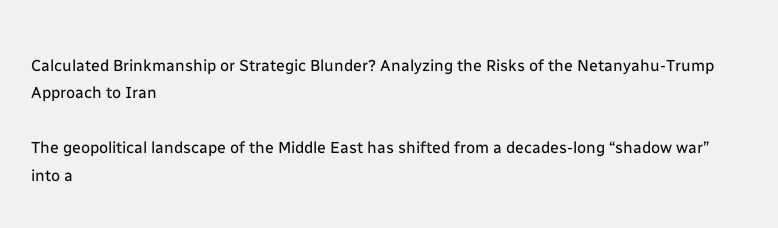Calculated Brinkmanship or Strategic Blunder? Analyzing the Risks of the Netanyahu-Trump Approach to Iran

The geopolitical landscape of the Middle East has shifted from a decades-long “shadow war” into a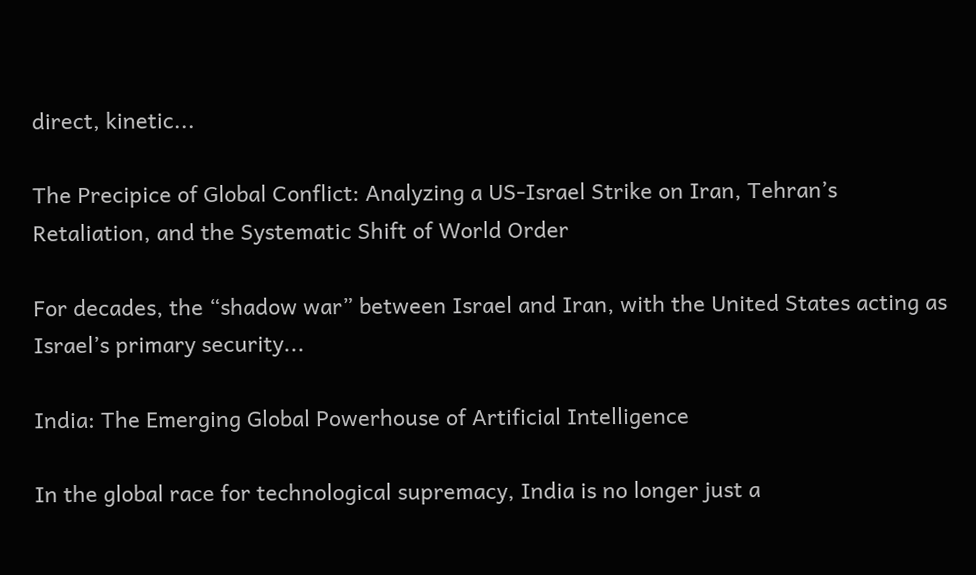direct, kinetic...

The Precipice of Global Conflict: Analyzing a US-Israel Strike on Iran, Tehran’s Retaliation, and the Systematic Shift of World Order

For decades, the “shadow war” between Israel and Iran, with the United States acting as Israel’s primary security...

India: The Emerging Global Powerhouse of Artificial Intelligence

In the global race for technological supremacy, India is no longer just a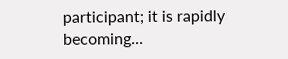participant; it is rapidly becoming...